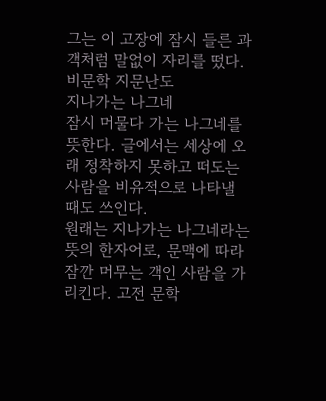그는 이 고장에 잠시 들른 과객처럼 말없이 자리를 떴다.
비문학 지문난도
지나가는 나그네
잠시 머물다 가는 나그네를 뜻한다. 글에서는 세상에 오래 정착하지 못하고 떠도는 사람을 비유적으로 나타낼 때도 쓰인다.
원래는 지나가는 나그네라는 뜻의 한자어로, 문맥에 따라 잠깐 머무는 객인 사람을 가리킨다. 고전 문학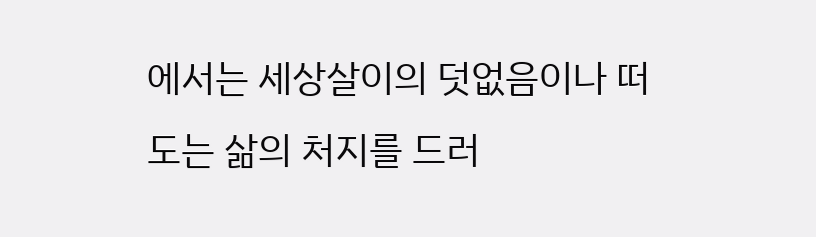에서는 세상살이의 덧없음이나 떠도는 삶의 처지를 드러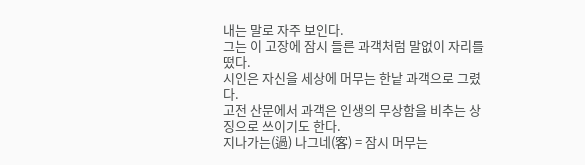내는 말로 자주 보인다.
그는 이 고장에 잠시 들른 과객처럼 말없이 자리를 떴다.
시인은 자신을 세상에 머무는 한낱 과객으로 그렸다.
고전 산문에서 과객은 인생의 무상함을 비추는 상징으로 쓰이기도 한다.
지나가는(過) 나그네(客) = 잠시 머무는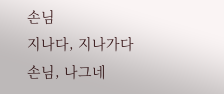손님
지나다, 지나가다
손님, 나그네